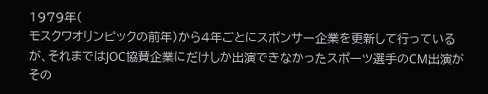1979年(
モスクワオリンピックの前年)から4年ごとにスポンサー企業を更新して行っているが、それまではJOC協賛企業にだけしか出演できなかったスポーツ選手のCM出演がその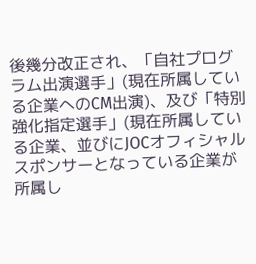後幾分改正され、「自社プログラム出演選手」(現在所属している企業へのCM出演)、及び「特別強化指定選手」(現在所属している企業、並びにJOCオフィシャルスポンサーとなっている企業が所属し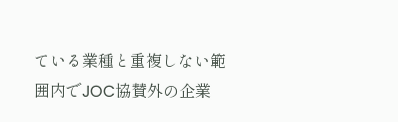ている業種と重複しない範囲内でJOC協賛外の企業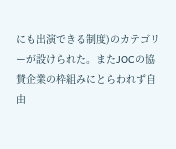にも出演できる制度)のカテゴリーが設けられた。またJOCの協賛企業の枠組みにとらわれず自由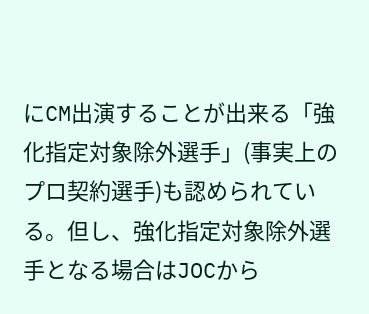にCM出演することが出来る「強化指定対象除外選手」(事実上の
プロ契約選手)も認められている。但し、強化指定対象除外選手となる場合はJOCから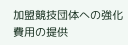加盟競技団体への強化費用の提供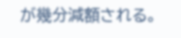が幾分減額される。